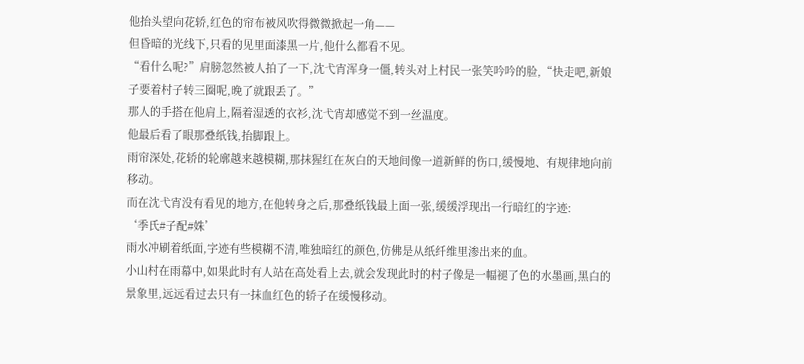他抬头望向花轿,红色的帘布被风吹得微微掀起一角——
但昏暗的光线下,只看的见里面漆黑一片,他什么都看不见。
“看什么呢?”肩膀忽然被人拍了一下,沈弋宵浑身一僵,转头对上村民一张笑吟吟的脸,“快走吧,新娘子要着村子转三圈呢,晚了就跟丢了。”
那人的手搭在他肩上,隔着湿透的衣衫,沈弋宵却感觉不到一丝温度。
他最后看了眼那叠纸钱,抬脚跟上。
雨帘深处,花轿的轮廓越来越模糊,那抹猩红在灰白的天地间像一道新鲜的伤口,缓慢地、有规律地向前移动。
而在沈弋宵没有看见的地方,在他转身之后,那叠纸钱最上面一张,缓缓浮现出一行暗红的字迹:
‘季氏#子配#姝’
雨水冲刷着纸面,字迹有些模糊不清,唯独暗红的颜色,仿佛是从纸纤维里渗出来的血。
小山村在雨幕中,如果此时有人站在高处看上去,就会发现此时的村子像是一幅褪了色的水墨画,黑白的景象里,远远看过去只有一抹血红色的轿子在缓慢移动。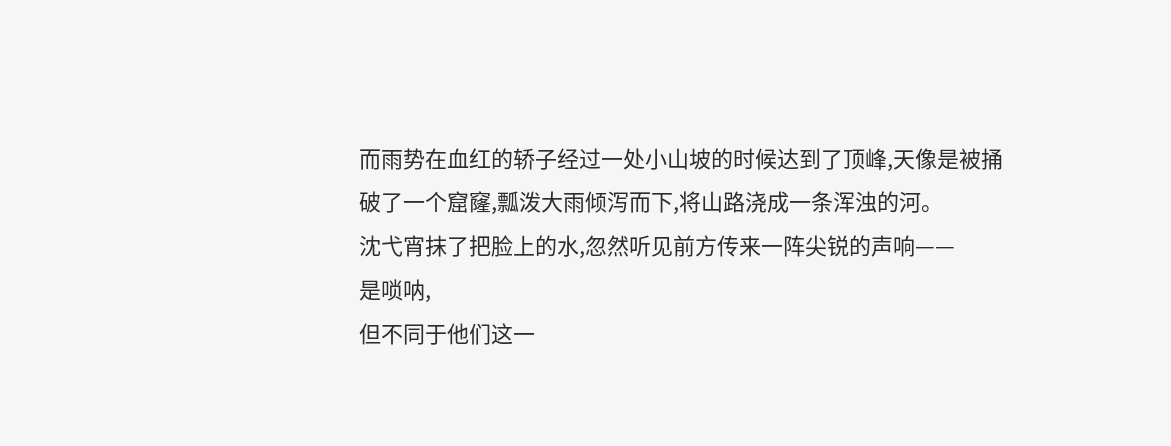而雨势在血红的轿子经过一处小山坡的时候达到了顶峰,天像是被捅破了一个窟窿,瓢泼大雨倾泻而下,将山路浇成一条浑浊的河。
沈弋宵抹了把脸上的水,忽然听见前方传来一阵尖锐的声响——
是唢呐,
但不同于他们这一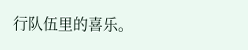行队伍里的喜乐。